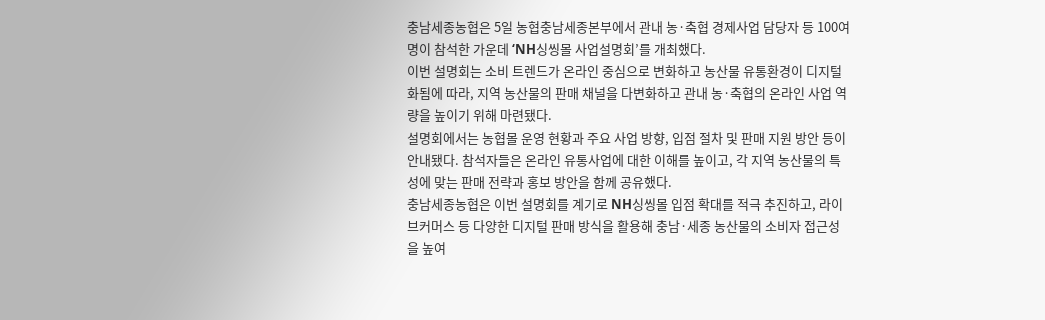충남세종농협은 5일 농협충남세종본부에서 관내 농·축협 경제사업 담당자 등 100여 명이 참석한 가운데 ‘NH싱씽몰 사업설명회’를 개최했다.
이번 설명회는 소비 트렌드가 온라인 중심으로 변화하고 농산물 유통환경이 디지털화됨에 따라, 지역 농산물의 판매 채널을 다변화하고 관내 농·축협의 온라인 사업 역량을 높이기 위해 마련됐다.
설명회에서는 농협몰 운영 현황과 주요 사업 방향, 입점 절차 및 판매 지원 방안 등이 안내됐다. 참석자들은 온라인 유통사업에 대한 이해를 높이고, 각 지역 농산물의 특성에 맞는 판매 전략과 홍보 방안을 함께 공유했다.
충남세종농협은 이번 설명회를 계기로 NH싱씽몰 입점 확대를 적극 추진하고, 라이브커머스 등 다양한 디지털 판매 방식을 활용해 충남·세종 농산물의 소비자 접근성을 높여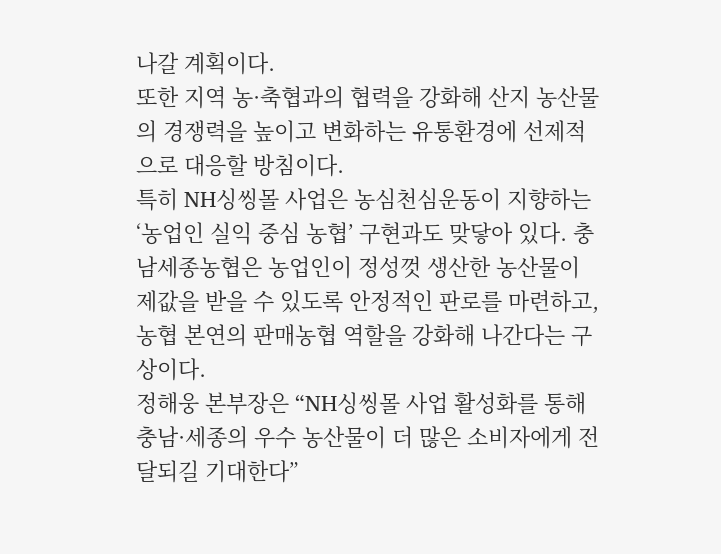나갈 계획이다.
또한 지역 농·축협과의 협력을 강화해 산지 농산물의 경쟁력을 높이고 변화하는 유통환경에 선제적으로 대응할 방침이다.
특히 NH싱씽몰 사업은 농심천심운동이 지향하는 ‘농업인 실익 중심 농협’ 구현과도 맞닿아 있다. 충남세종농협은 농업인이 정성껏 생산한 농산물이 제값을 받을 수 있도록 안정적인 판로를 마련하고, 농협 본연의 판매농협 역할을 강화해 나간다는 구상이다.
정해웅 본부장은 “NH싱씽몰 사업 활성화를 통해 충남·세종의 우수 농산물이 더 많은 소비자에게 전달되길 기대한다”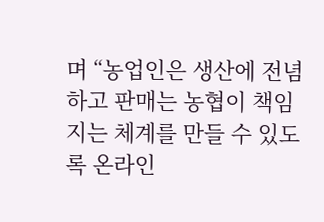며 “농업인은 생산에 전념하고 판매는 농협이 책임지는 체계를 만들 수 있도록 온라인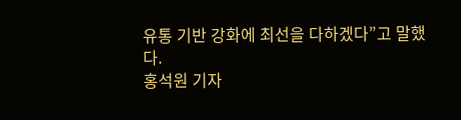유통 기반 강화에 최선을 다하겠다”고 말했다.
홍석원 기자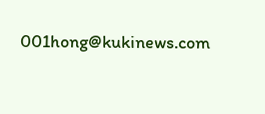001hong@kukinews.com